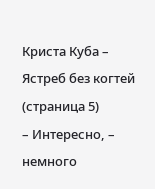Криста Куба – Ястреб без когтей (страница 5)
– Интересно, – немного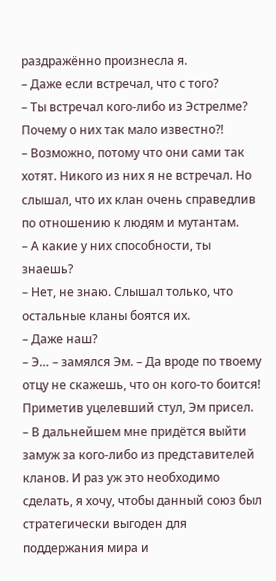раздражённо произнесла я.
– Даже если встречал, что с того?
– Ты встречал кого‑либо из Эстрелме? Почему о них так мало известно?!
– Возможно, потому что они сами так хотят. Никого из них я не встречал. Но слышал, что их клан очень справедлив по отношению к людям и мутантам.
– А какие у них способности, ты знаешь?
– Нет, не знаю. Слышал только, что остальные кланы боятся их.
– Даже наш?
– Э… – замялся Эм. – Да вроде по твоему отцу не скажешь, что он кого‑то боится!
Приметив уцелевший стул, Эм присел.
– В дальнейшем мне придётся выйти замуж за кого‑либо из представителей кланов. И раз уж это необходимо сделать, я хочу, чтобы данный союз был стратегически выгоден для поддержания мира и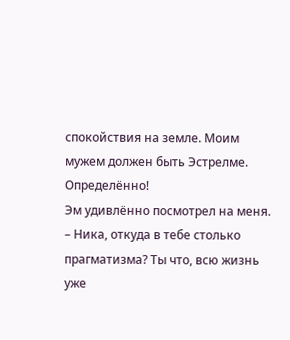спокойствия на земле. Моим мужем должен быть Эстрелме. Определённо!
Эм удивлённо посмотрел на меня.
– Ника, откуда в тебе столько прагматизма? Ты что, всю жизнь уже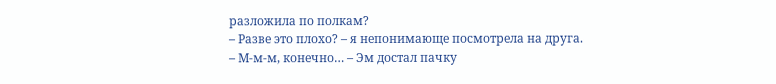разложила по полкам?
– Разве это плохо? – я непонимающе посмотрела на друга.
– М‑м‑м, конечно… – Эм достал пачку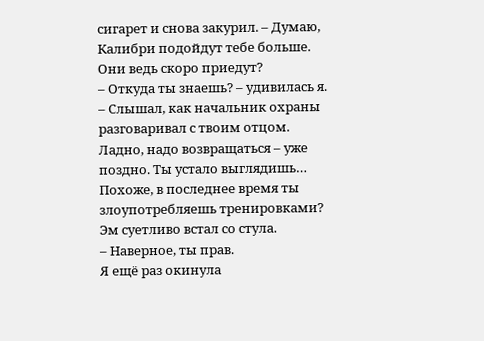сигарет и снова закурил. – Думаю, Калибри подойдут тебе больше. Они ведь скоро приедут?
– Откуда ты знаешь? – удивилась я.
– Слышал, как начальник охраны разговаривал с твоим отцом. Ладно, надо возвращаться – уже поздно. Ты устало выглядишь… Похоже, в последнее время ты злоупотребляешь тренировками?
Эм суетливо встал со стула.
– Наверное, ты прав.
Я ещё раз окинула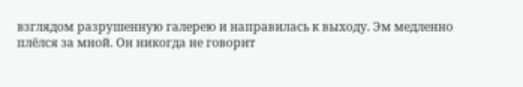взглядом разрушенную галерею и направилась к выходу. Эм медленно плёлся за мной. Он никогда не говорит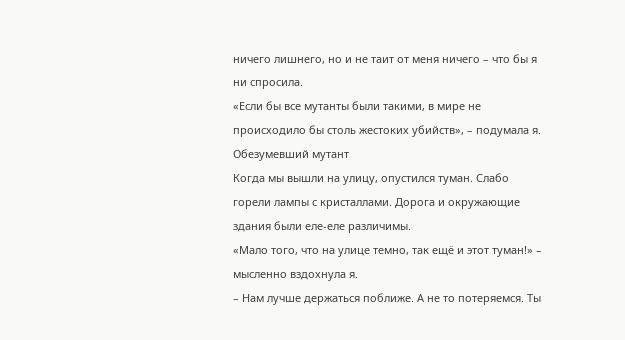ничего лишнего, но и не таит от меня ничего – что бы я ни спросила.
«Если бы все мутанты были такими, в мире не происходило бы столь жестоких убийств», – подумала я.
Обезумевший мутант
Когда мы вышли на улицу, опустился туман. Слабо горели лампы с кристаллами. Дорога и окружающие здания были еле‑еле различимы.
«Мало того, что на улице темно, так ещё и этот туман!» – мысленно вздохнула я.
– Нам лучше держаться поближе. А не то потеряемся. Ты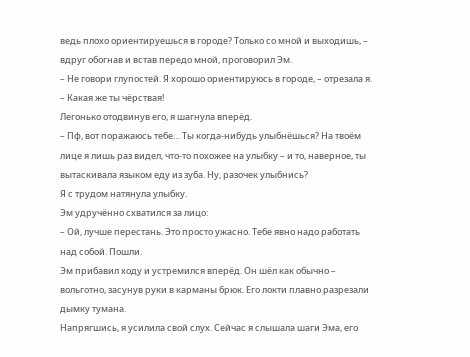ведь плохо ориентируешься в городе? Только со мной и выходишь, – вдруг обогнав и встав передо мной, проговорил Эм.
– Не говори глупостей. Я хорошо ориентируюсь в городе, – отрезала я.
– Какая же ты чёрствая!
Легонько отодвинув его, я шагнула вперёд.
– Пф, вот поражаюсь тебе… Ты когда‑нибудь улыбнёшься? На твоём лице я лишь раз видел, что‑то похожее на улыбку – и то, наверное, ты вытаскивала языком еду из зуба. Ну, разочек улыбнись?
Я с трудом натянула улыбку.
Эм удручённо схватился за лицо:
– Ой, лучше перестань. Это просто ужасно. Тебе явно надо работать над собой. Пошли.
Эм прибавил ходу и устремился вперёд. Он шёл как обычно – вольготно, засунув руки в карманы брюк. Его локти плавно разрезали дымку тумана.
Напрягшись, я усилила свой слух. Сейчас я слышала шаги Эма, его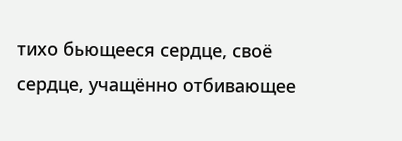тихо бьющееся сердце, своё сердце, учащённо отбивающее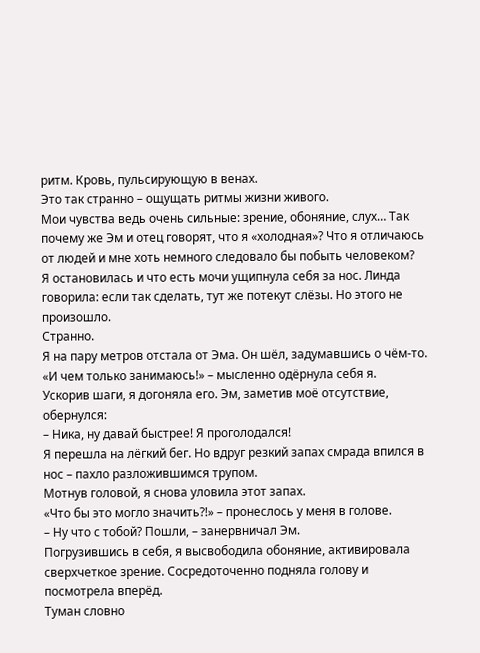ритм. Кровь, пульсирующую в венах.
Это так странно – ощущать ритмы жизни живого.
Мои чувства ведь очень сильные: зрение, обоняние, слух… Так почему же Эм и отец говорят, что я «холодная»? Что я отличаюсь от людей и мне хоть немного следовало бы побыть человеком?
Я остановилась и что есть мочи ущипнула себя за нос. Линда говорила: если так сделать, тут же потекут слёзы. Но этого не произошло.
Странно.
Я на пару метров отстала от Эма. Он шёл, задумавшись о чём‑то.
«И чем только занимаюсь!» – мысленно одёрнула себя я.
Ускорив шаги, я догоняла его. Эм, заметив моё отсутствие, обернулся:
– Ника, ну давай быстрее! Я проголодался!
Я перешла на лёгкий бег. Но вдруг резкий запах смрада впился в нос – пахло разложившимся трупом.
Мотнув головой, я снова уловила этот запах.
«Что бы это могло значить?!» – пронеслось у меня в голове.
– Ну что с тобой? Пошли, – занервничал Эм.
Погрузившись в себя, я высвободила обоняние, активировала сверхчеткое зрение. Сосредоточенно подняла голову и посмотрела вперёд.
Туман словно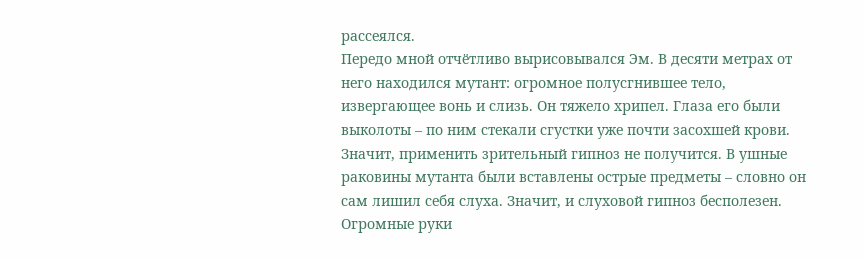рассеялся.
Передо мной отчётливо вырисовывался Эм. В десяти метрах от него находился мутант: огромное полусгнившее тело, извергающее вонь и слизь. Он тяжело хрипел. Глаза его были выколоты – по ним стекали сгустки уже почти засохшей крови. Значит, применить зрительный гипноз не получится. В ушные раковины мутанта были вставлены острые предметы – словно он сам лишил себя слуха. Значит, и слуховой гипноз бесполезен. Огромные руки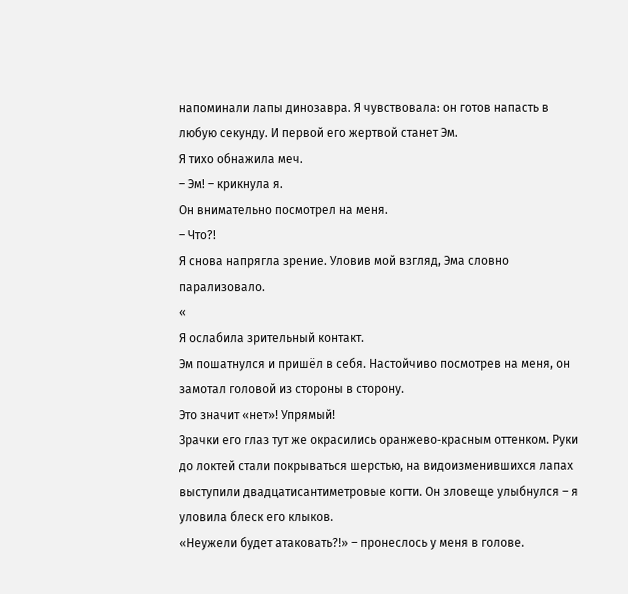напоминали лапы динозавра. Я чувствовала: он готов напасть в любую секунду. И первой его жертвой станет Эм.
Я тихо обнажила меч.
– Эм! – крикнула я.
Он внимательно посмотрел на меня.
– Что?!
Я снова напрягла зрение. Уловив мой взгляд, Эма словно парализовало.
«
Я ослабила зрительный контакт.
Эм пошатнулся и пришёл в себя. Настойчиво посмотрев на меня, он замотал головой из стороны в сторону.
Это значит «нет»! Упрямый!
Зрачки его глаз тут же окрасились оранжево‑красным оттенком. Руки до локтей стали покрываться шерстью, на видоизменившихся лапах выступили двадцатисантиметровые когти. Он зловеще улыбнулся – я уловила блеск его клыков.
«Неужели будет атаковать?!» – пронеслось у меня в голове.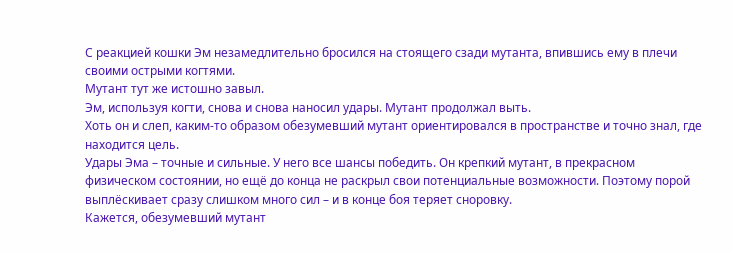С реакцией кошки Эм незамедлительно бросился на стоящего сзади мутанта, впившись ему в плечи своими острыми когтями.
Мутант тут же истошно завыл.
Эм, используя когти, снова и снова наносил удары. Мутант продолжал выть.
Хоть он и слеп, каким‑то образом обезумевший мутант ориентировался в пространстве и точно знал, где находится цель.
Удары Эма – точные и сильные. У него все шансы победить. Он крепкий мутант, в прекрасном физическом состоянии, но ещё до конца не раскрыл свои потенциальные возможности. Поэтому порой выплёскивает сразу слишком много сил – и в конце боя теряет сноровку.
Кажется, обезумевший мутант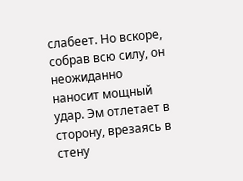слабеет. Но вскоре, собрав всю силу, он неожиданно наносит мощный удар. Эм отлетает в сторону, врезаясь в стену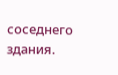соседнего здания.